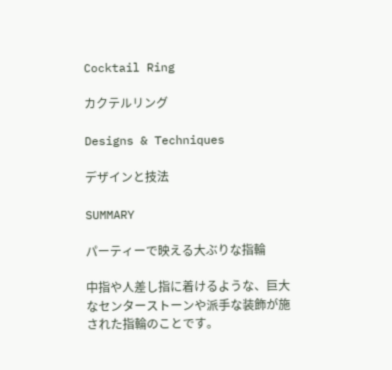Cocktail Ring

カクテルリング

Designs & Techniques

デザインと技法

SUMMARY

パーティーで映える大ぶりな指輪

中指や人差し指に着けるような、巨大なセンターストーンや派手な装飾が施された指輪のことです。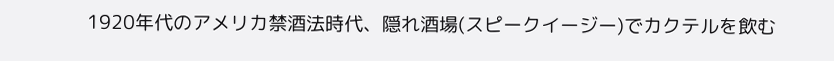1920年代のアメリカ禁酒法時代、隠れ酒場(スピークイージー)でカクテルを飲む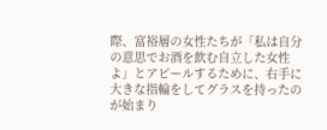際、富裕層の女性たちが「私は自分の意思でお酒を飲む自立した女性よ」とアピールするために、右手に大きな指輪をしてグラスを持ったのが始まり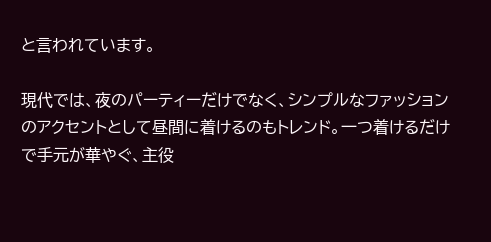と言われています。

現代では、夜のパーティーだけでなく、シンプルなファッションのアクセントとして昼間に着けるのもトレンド。一つ着けるだけで手元が華やぐ、主役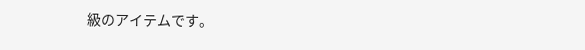級のアイテムです。